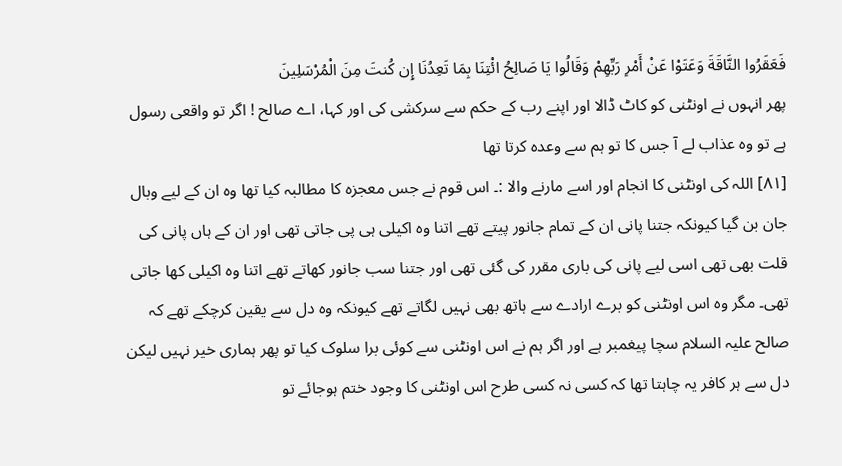فَعَقَرُوا النَّاقَةَ وَعَتَوْا عَنْ أَمْرِ رَبِّهِمْ وَقَالُوا يَا صَالِحُ ائْتِنَا بِمَا تَعِدُنَا إِن كُنتَ مِنَ الْمُرْسَلِينَ
پھر انہوں نے اونٹنی کو کاٹ ڈالا اور اپنے رب کے حکم سے سرکشی کی اور کہا، اے صالح ! اگر تو واقعی رسول ہے تو وہ عذاب لے آ جس کا تو ہم سے وعدہ کرتا تھا
[٨١] اللہ کی اونٹنی کا انجام اور اسے مارنے والا :۔ اس قوم نے جس معجزہ کا مطالبہ کیا تھا وہ ان کے لیے وبال جان بن گیا کیونکہ جتنا پانی ان کے تمام جانور پیتے تھے اتنا وہ اکیلی ہی پی جاتی تھی اور ان کے ہاں پانی کی قلت بھی تھی اسی لیے پانی کی باری مقرر کی گئی تھی اور جتنا سب جانور کھاتے تھے اتنا وہ اکیلی کھا جاتی تھی۔ مگر وہ اس اونٹنی کو برے ارادے سے ہاتھ بھی نہیں لگاتے تھے کیونکہ وہ دل سے یقین کرچکے تھے کہ صالح علیہ السلام سچا پیغمبر ہے اور اگر ہم نے اس اونٹنی سے کوئی برا سلوک کیا تو پھر ہماری خیر نہیں لیکن دل سے ہر کافر یہ چاہتا تھا کہ کسی نہ کسی طرح اس اونٹنی کا وجود ختم ہوجائے تو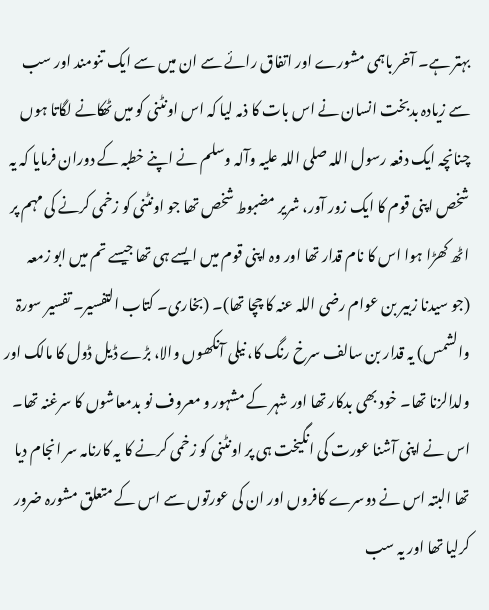بہتر ہے۔ آخر باہمی مشورے اور اتفاق رائے سے ان میں سے ایک تنومند اور سب سے زیادہ بدبخت انسان نے اس بات کا ذمہ لیا کہ اس اونٹنی کو میں ٹھکانے لگاتا ہوں چنانچہ ایک دفعہ رسول اللہ صلی اللہ علیہ وآلہ وسلم نے اپنے خطبہ کے دوران فرمایا کہ یہ شخص اپنی قوم کا ایک زور آور، شریر مضبوط شخص تھا جو اونٹنی کو زخمی کرنے کی مہم پر اٹھ کھڑا ہوا اس کا نام قدار تھا اور وہ اپنی قوم میں ایسے ہی تھا جیسے تم میں ابو زمعہ (جو سیدنا زبیر بن عوام رضی اللہ عنہ کا چچا تھا)۔ (بخاری۔ کتاب التفسیر۔ تفسیر سورۃ والشمس) یہ قدار بن سالف سرخ رنگ کا، نیلی آنکھوں والا، بڑے ڈیل ڈول کا مالک اور ولدالزنا تھا۔ خود بھی بدکار تھا اور شہر کے مشہور و معروف نو بدمعاشوں کا سرغنہ تھا۔ اس نے اپنی آشنا عورت کی انگیخت ہی پر اونٹنی کو زخمی کرنے کا یہ کارنامہ سر انجام دیا تھا البتہ اس نے دوسرے کافروں اور ان کی عورتوں سے اس کے متعلق مشورہ ضرور کرلیا تھا اور یہ سب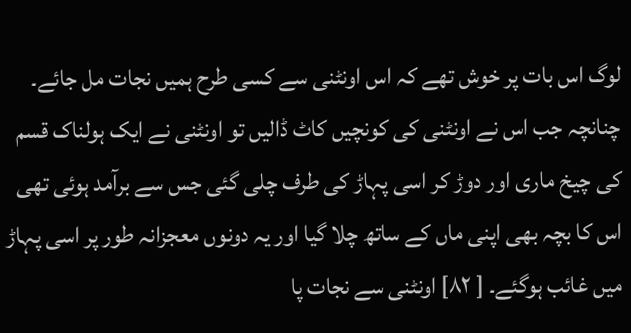لوگ اس بات پر خوش تھے کہ اس اونٹنی سے کسی طرح ہمیں نجات مل جائے۔ چنانچہ جب اس نے اونٹنی کی کونچیں کاٹ ڈالیں تو اونٹنی نے ایک ہولناک قسم کی چیخ ماری اور دوڑ کر اسی پہاڑ کی طرف چلی گئی جس سے برآمد ہوئی تھی اس کا بچہ بھی اپنی ماں کے ساتھ چلا گیا اور یہ دونوں معجزانہ طور پر اسی پہاڑ میں غائب ہوگئے۔ [ ٨٢] اونٹنی سے نجات پا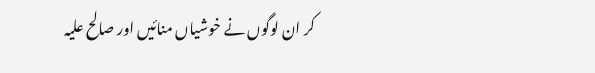کر ان لوگوں نے خوشیاں منائیں اور صالح علیہ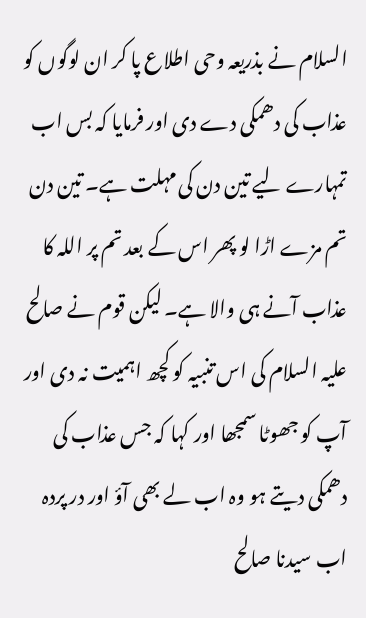السلام نے بذریعہ وحی اطلاع پا کر ان لوگوں کو عذاب کی دھمکی دے دی اور فرمایا کہ بس اب تمہارے لیے تین دن کی مہلت ہے۔ تین دن تم مزے اڑا لو پھر اس کے بعد تم پر اللہ کا عذاب آنے ہی والا ہے۔ لیکن قوم نے صالح علیہ السلام کی اس تنبیہ کو کچھ اہمیت نہ دی اور آپ کو جھوٹا سمجھا اور کہا کہ جس عذاب کی دھمکی دیتے ہو وہ اب لے بھی آؤ اور در پردہ اب سیدنا صالح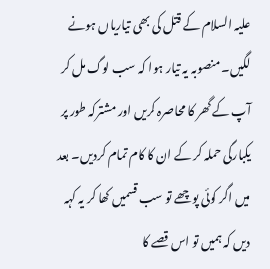علیہ السلام کے قتل کی بھی تیاریاں ہونے لگیں۔ منصوبہ یہ تیار ہوا کہ سب لوگ مل کر آپ کے گھر کا محاصرہ کریں اور مشترکہ طور پر یکبارگی حملہ کر کے ان کا کام تمام کردیں۔ بعد میں اگر کوئی پوچھے تو سب قسمیں کھا کر یہ کہہ دیں کہ ہمیں تو اس قصے کا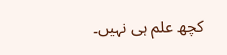کچھ علم ہی نہیں۔